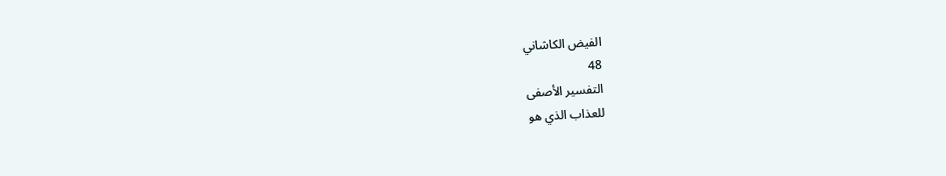الفيض الكاشاني
48
التفسير الأصفى
للعذاب الذي هو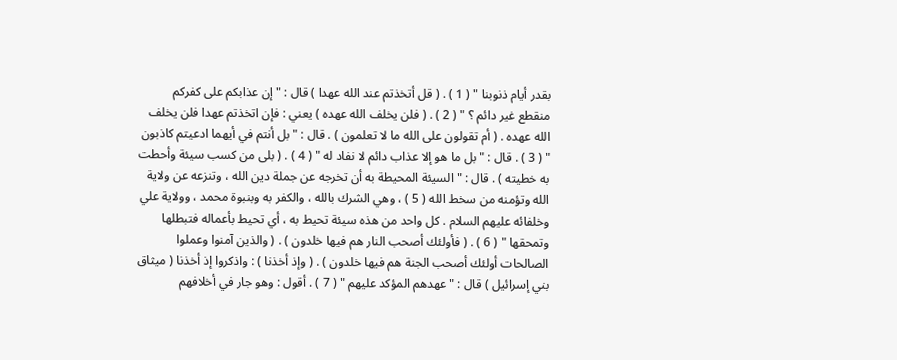بقدر أيام ذنوبنا " ( 1 ) . ( قل أتخذتم عند الله عهدا ) قال : " إن عذابكم على كفركم منقطع غير دائم ؟ " ( 2 ) . ( فلن يخلف الله عهده ) يعني : فإن اتخذتم عهدا فلن يخلف الله عهده . ( أم تقولون على الله ما لا تعلمون ) . قال : " بل أنتم في أيهما ادعيتم كاذبون " ( 3 ) . قال : " بل ما هو إلا عذاب دائم لا نفاد له " ( 4 ) . ( بلى من كسب سيئة وأحطت به خطيته ) . قال : " السيئة المحيطة به أن تخرجه عن جملة دين الله ، وتنزعه عن ولاية الله وتؤمنه من سخط الله ( 5 ) ، وهي الشرك بالله ، والكفر به وبنبوة محمد ، وولاية علي وخلفائه عليهم السلام . كل واحد من هذه سيئة تحيط به ، أي تحيط بأعماله فتبطلها وتمحقها " ( 6 ) . ( فأولئك أصحب النار هم فيها خلدون ) . ( والذين آمنوا وعملوا الصالحات أولئك أصحب الجنة هم فيها خلدون ) . ( وإذ أخذنا ) : واذكروا إذ أخذنا ( ميثاق بني إسرائيل ) قال : " عهدهم المؤكد عليهم " ( 7 ) . أقول : وهو جار في أخلافهم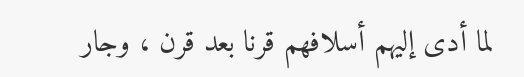لما أدى إليهم أسلافهم قرنا بعد قرن ، وجار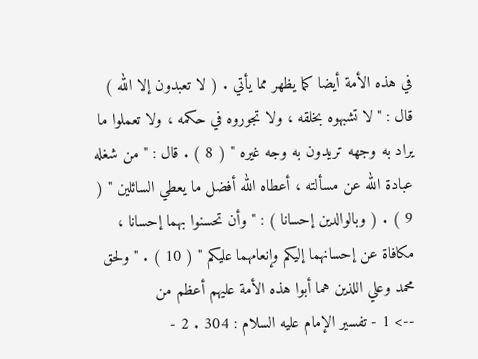في هذه الأمة أيضا كما يظهر مما يأتي . ( لا تعبدون إلا الله ) قال : " لا تشبهوه بخلقه ، ولا تجوروه في حكمه ، ولا تعملوا ما يراد به وجهه تريدون به وجه غيره " ( 8 ) . قال : " من شغله عبادة الله عن مسألته ، أعطاه الله أفضل ما يعطي السائلين " ( 9 ) . ( وبالوالدين إحسانا ) : " وأن تحسنوا بهما إحسانا ، مكافاة عن إحسانهما إليكم وإنعامهما عليكم " ( 10 ) . " ولحق محمد وعلي اللذين هما أبوا هذه الأمة عليهم أعظم من
--> 1 - تفسير الإمام عليه السلام : 304 . 2 -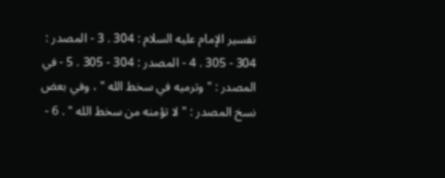تفسير الإمام عليه السلام : 304 . 3 - المصدر : 304 - 305 . 4 - المصدر : 304 - 305 . 5 - في المصدر : " وترميه في سخط الله " ، وفي بعض نسخ المصدر : " لا تؤمنه من سخط الله " . 6 -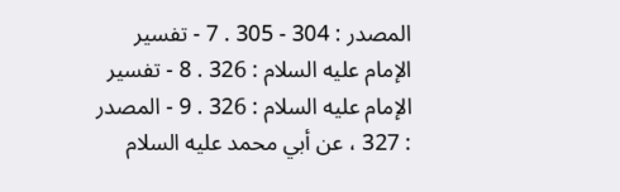المصدر : 304 - 305 . 7 - تفسير الإمام عليه السلام : 326 . 8 - تفسير الإمام عليه السلام : 326 . 9 - المصدر : 327 ، عن أبي محمد عليه السلام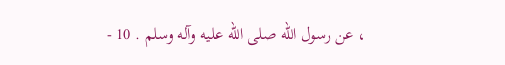، عن رسول الله صلى الله عليه وآله وسلم . 10 -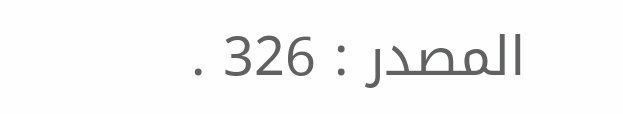المصدر : 326 .